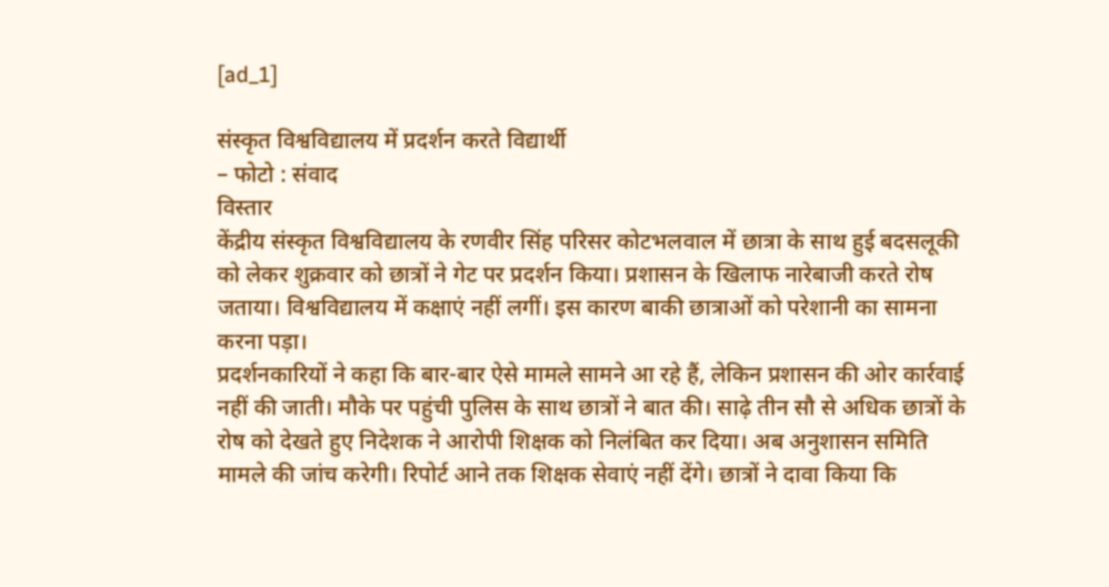[ad_1]

संस्कृत विश्वविद्यालय में प्रदर्शन करते विद्यार्थी
– फोटो : संवाद
विस्तार
केंद्रीय संस्कृत विश्वविद्यालय के रणवीर सिंह परिसर कोटभलवाल में छात्रा के साथ हुई बदसलूकी को लेकर शुक्रवार को छात्रों ने गेट पर प्रदर्शन किया। प्रशासन के खिलाफ नारेबाजी करते रोष जताया। विश्वविद्यालय में कक्षाएं नहीं लगीं। इस कारण बाकी छात्राओं को परेशानी का सामना करना पड़ा।
प्रदर्शनकारियों ने कहा कि बार-बार ऐसे मामले सामने आ रहे हैं, लेकिन प्रशासन की ओर कार्रवाई नहीं की जाती। मौके पर पहुंची पुलिस के साथ छात्रों ने बात की। साढ़े तीन सौ से अधिक छात्रों के रोष को देखते हुए निदेशक ने आरोपी शिक्षक को निलंबित कर दिया। अब अनुशासन समिति मामले की जांच करेगी। रिपोर्ट आने तक शिक्षक सेवाएं नहीं देंगे। छात्रों ने दावा किया कि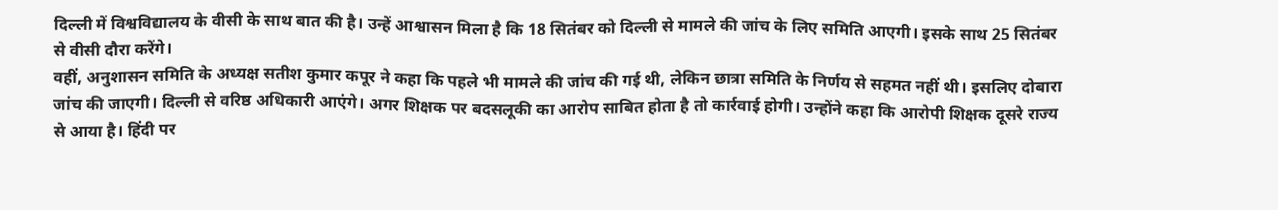दिल्ली में विश्वविद्यालय के वीसी के साथ बात की है। उन्हें आश्वासन मिला है कि 18 सितंबर को दिल्ली से मामले की जांच के लिए समिति आएगी। इसके साथ 25 सितंबर से वीसी दौरा करेंगे।
वहीं, अनुशासन समिति के अध्यक्ष सतीश कुमार कपूर ने कहा कि पहले भी मामले की जांच की गई थी, लेकिन छात्रा समिति के निर्णय से सहमत नहीं थी। इसलिए दोबारा जांच की जाएगी। दिल्ली से वरिष्ठ अधिकारी आएंगे। अगर शिक्षक पर बदसलूकी का आरोप साबित होता है तो कार्रवाई होगी। उन्होंने कहा कि आरोपी शिक्षक दूसरे राज्य से आया है। हिंदी पर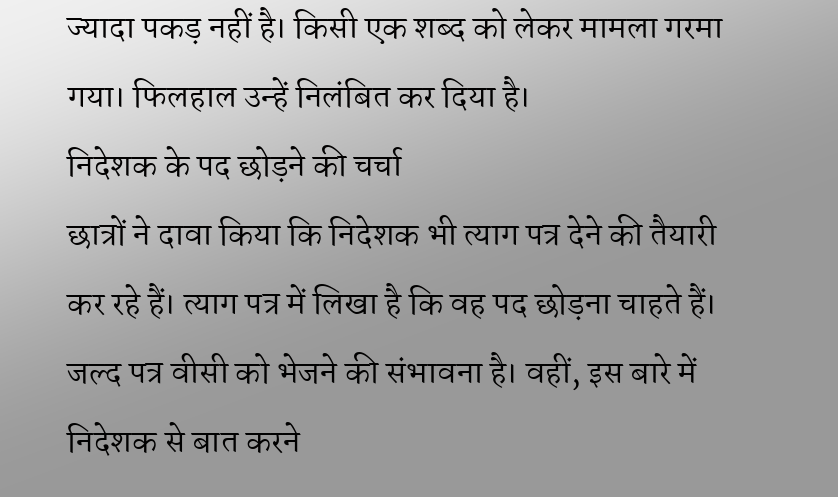ज्यादा पकड़ नहीं है। किसी एक शब्द को लेकर मामला गरमा गया। फिलहाल उन्हें निलंबित कर दिया है।
निदेशक के पद छोड़ने की चर्चा
छात्रों ने दावा किया कि निदेशक भी त्याग पत्र देने की तैयारी कर रहे हैं। त्याग पत्र में लिखा है कि वह पद छोड़ना चाहते हैं। जल्द पत्र वीसी को भेजने की संभावना है। वहीं, इस बारे में निदेशक से बात करने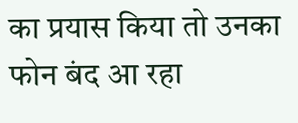का प्रयास किया तो उनका फोन बंद आ रहा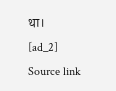था।
[ad_2]
Source link